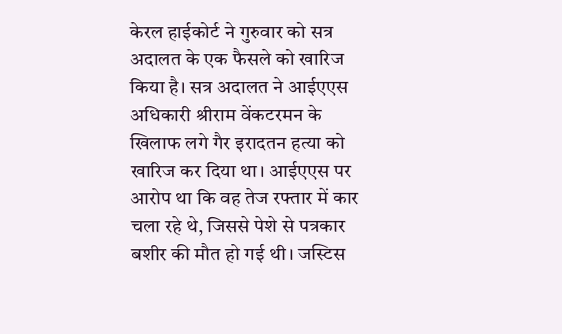केरल हाईकोर्ट ने गुरुवार को सत्र अदालत के एक फैसले को खारिज किया है। सत्र अदालत ने आईएएस अधिकारी श्रीराम वेंकटरमन के खिलाफ लगे गैर इरादतन हत्या को खारिज कर दिया था। आईएएस पर आरोप था कि वह तेज रफ्तार में कार चला रहे थे, जिससे पेशे से पत्रकार बशीर की मौत हो गई थी। जस्टिस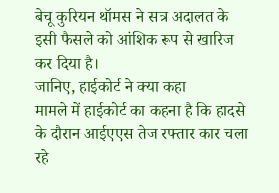बेचू कुरियन थॉमस ने सत्र अदालत के इसी फैसले को आंशिक रूप से खारिज कर दिया है।
जानिए, हाईकोर्ट ने क्या कहा
मामले में हाईकोर्ट का कहना है कि हादसे के दौरान आईएएस तेज रफ्तार कार चला रहे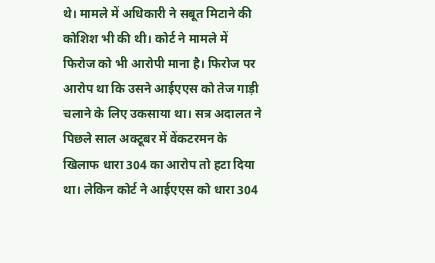थे। मामले में अधिकारी ने सबूत मिटाने की कोशिश भी की थी। कोर्ट ने मामले में फिरोज को भी आरोपी माना है। फिरोज पर आरोप था कि उसने आईएएस को तेज गाड़ी चलाने के लिए उकसाया था। सत्र अदालत ने पिछले साल अक्टूबर में वेंकटरमन के खिलाफ धारा 304 का आरोप तो हटा दिया था। लेकिन कोर्ट ने आईएएस को धारा 304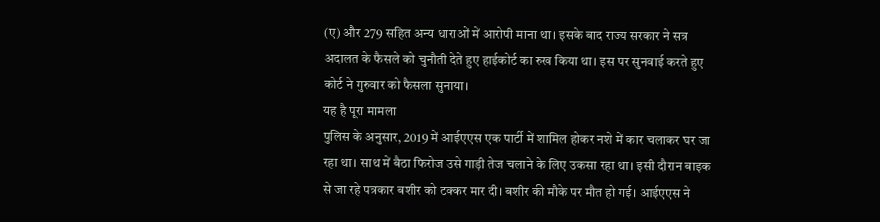(ए) और 279 सहित अन्य धाराओं में आरोपी माना था। इसके बाद राज्य सरकार ने सत्र अदालत के फैसले को चुनौती देते हुए हाईकोर्ट का रुख किया था। इस पर सुनवाई करते हुए कोर्ट ने गुरुवार को फैसला सुनाया।
यह है पूरा मामला
पुलिस के अनुसार, 2019 में आईएएस एक पार्टी में शामिल होकर नशे में कार चलाकर घर जा रहा था। साथ में बैठा फिरोज उसे गाड़ी तेज चलाने के लिए उकसा रहा था। इसी दौरान बाइक से जा रहे पत्रकार बशीर को टक्कर मार दी। बशीर की मौके पर मौत हो गई। आईएएस ने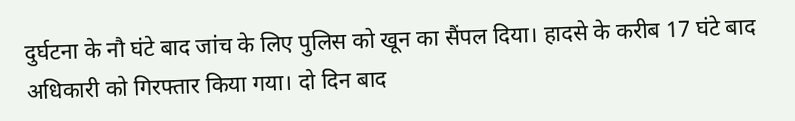दुर्घटना के नौ घंटे बाद जांच के लिए पुलिस को खून का सैंपल दिया। हादसे के करीब 17 घंटे बाद अधिकारी को गिरफ्तार किया गया। दो दिन बाद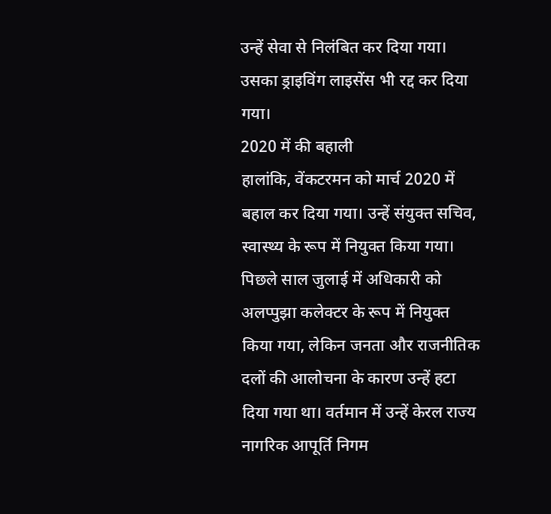उन्हें सेवा से निलंबित कर दिया गया। उसका ड्राइविंग लाइसेंस भी रद्द कर दिया गया।
2020 में की बहाली
हालांकि, वेंकटरमन को मार्च 2020 में बहाल कर दिया गया। उन्हें संयुक्त सचिव, स्वास्थ्य के रूप में नियुक्त किया गया। पिछले साल जुलाई में अधिकारी को अलप्पुझा कलेक्टर के रूप में नियुक्त किया गया, लेकिन जनता और राजनीतिक दलों की आलोचना के कारण उन्हें हटा दिया गया था। वर्तमान में उन्हें केरल राज्य नागरिक आपूर्ति निगम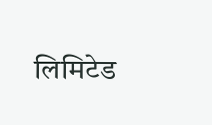लिमिटेड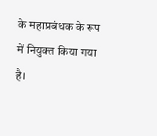के महाप्रबंधक के रूप में नियुक्त किया गया है।